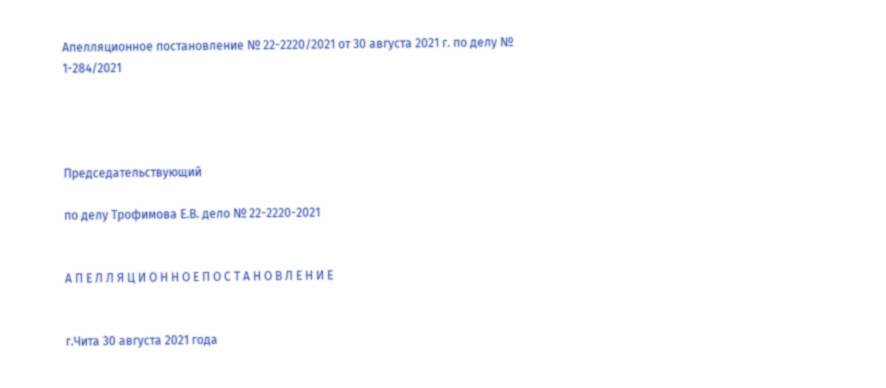Апелляционное постановление № 22-2220/2021 от 30 августа 2021 г. по делу № 1-284/2021




Председательствующий

по делу Трофимова Е.В. дело № 22-2220-2021


А П Е Л Л Я Ц И О Н Н О Е П О С Т А Н О В Л Е Н И Е


г.Чита 30 августа 2021 года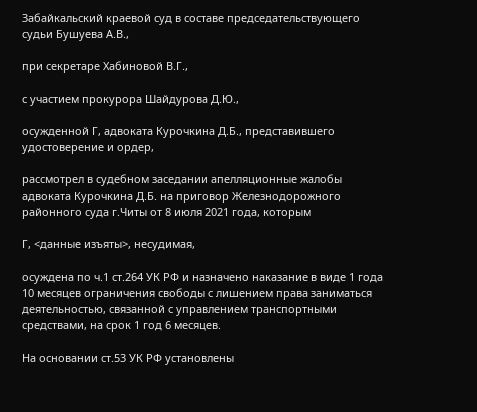Забайкальский краевой суд в составе председательствующего судьи Бушуева А.В.,

при секретаре Хабиновой В.Г.,

с участием прокурора Шайдурова Д.Ю.,

осужденной Г, адвоката Курочкина Д.Б., представившего удостоверение и ордер,

рассмотрел в судебном заседании апелляционные жалобы адвоката Курочкина Д.Б. на приговор Железнодорожного районного суда г.Читы от 8 июля 2021 года, которым

Г, <данные изъяты>, несудимая,

осуждена по ч.1 ст.264 УК РФ и назначено наказание в виде 1 года 10 месяцев ограничения свободы с лишением права заниматься деятельностью, связанной с управлением транспортными средствами, на срок 1 год 6 месяцев.

На основании ст.53 УК РФ установлены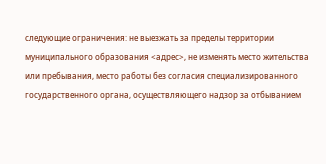следующие ограничения: не выезжать за пределы территории муниципального образования <адрес>, не изменять место жительства или пребывания, место работы без согласия специализированного государственного органа, осуществляющего надзор за отбыванием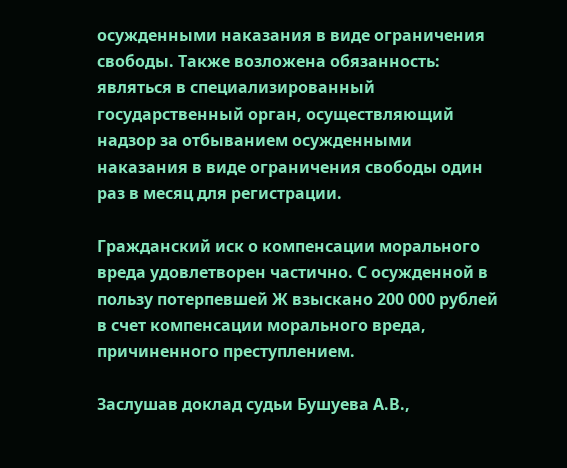осужденными наказания в виде ограничения свободы. Также возложена обязанность: являться в специализированный государственный орган, осуществляющий надзор за отбыванием осужденными наказания в виде ограничения свободы один раз в месяц для регистрации.

Гражданский иск о компенсации морального вреда удовлетворен частично. С осужденной в пользу потерпевшей Ж взыскано 200 000 рублей в счет компенсации морального вреда, причиненного преступлением.

Заслушав доклад судьи Бушуева А.В.,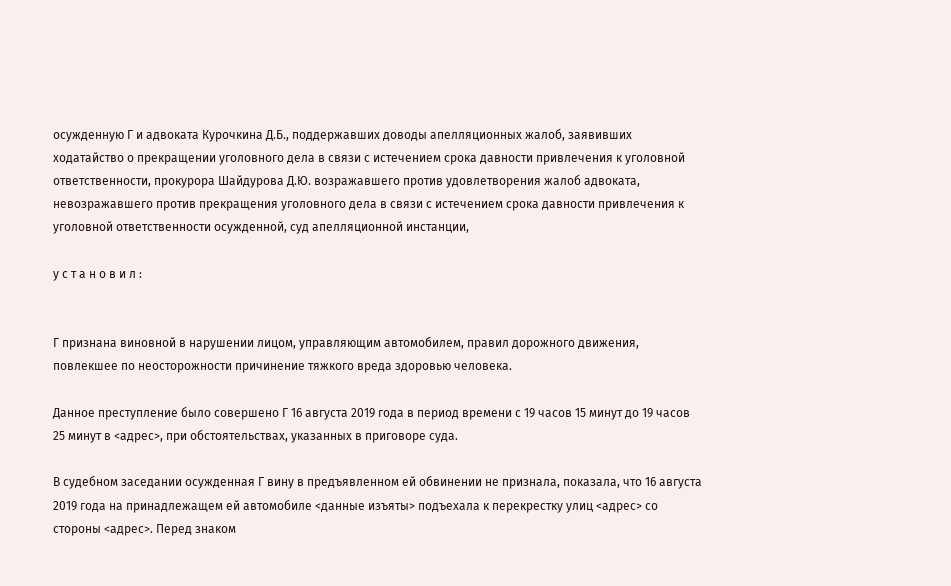осужденную Г и адвоката Курочкина Д.Б., поддержавших доводы апелляционных жалоб, заявивших ходатайство о прекращении уголовного дела в связи с истечением срока давности привлечения к уголовной ответственности, прокурора Шайдурова Д.Ю. возражавшего против удовлетворения жалоб адвоката, невозражавшего против прекращения уголовного дела в связи с истечением срока давности привлечения к уголовной ответственности осужденной, суд апелляционной инстанции,

у с т а н о в и л :


Г признана виновной в нарушении лицом, управляющим автомобилем, правил дорожного движения, повлекшее по неосторожности причинение тяжкого вреда здоровью человека.

Данное преступление было совершено Г 16 августа 2019 года в период времени с 19 часов 15 минут до 19 часов 25 минут в <адрес>, при обстоятельствах, указанных в приговоре суда.

В судебном заседании осужденная Г вину в предъявленном ей обвинении не признала, показала, что 16 августа 2019 года на принадлежащем ей автомобиле <данные изъяты> подъехала к перекрестку улиц <адрес> со стороны <адрес>. Перед знаком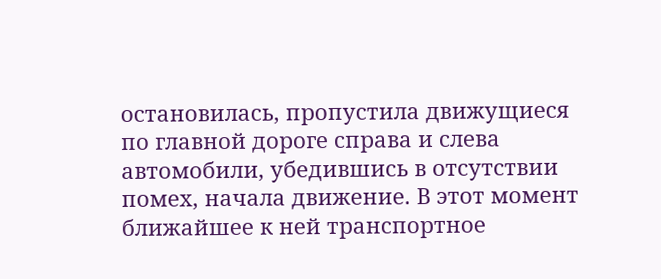остановилась, пропустила движущиеся по главной дороге справа и слева автомобили, убедившись в отсутствии помех, начала движение. В этот момент ближайшее к ней транспортное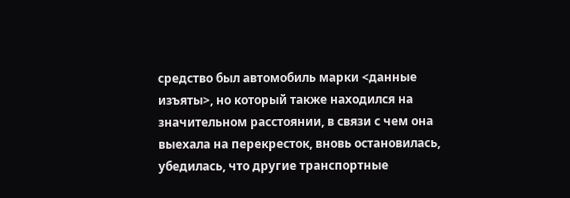средство был автомобиль марки <данные изъяты>, но который также находился на значительном расстоянии, в связи с чем она выехала на перекресток, вновь остановилась, убедилась, что другие транспортные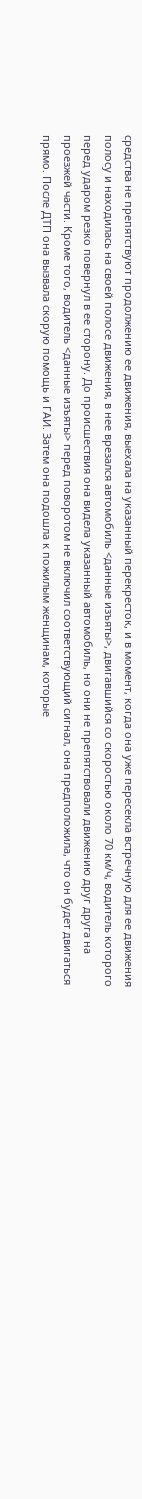средства не препятствуют продолжению ее движения, выехала на указанный перекресток, и в момент, когда она уже пересекла встречную для ее движения полосу и находилась на своей полосе движения, в нее врезался автомобиль <данные изъяты>, двигавшийся со скоростью около 70 км/ч, водитель которого перед ударом резко повернул в ее сторону. До происшествия она видела указанный автомобиль, но они не препятствовали движению друг друга на проезжей части. Кроме того, водитель <данные изъяты> перед поворотом не включил соответствующий сигнал, она предположила, что он будет двигаться прямо. После ДТП она вызвала скорую помощь и ГАИ. Затем она подошла к пожилым женщинам, которые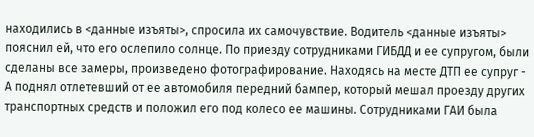находились в <данные изъяты>, спросила их самочувствие. Водитель <данные изъяты> пояснил ей, что его ослепило солнце. По приезду сотрудниками ГИБДД и ее супругом, были сделаны все замеры, произведено фотографирование. Находясь на месте ДТП ее супруг - А поднял отлетевший от ее автомобиля передний бампер, который мешал проезду других транспортных средств и положил его под колесо ее машины. Сотрудниками ГАИ была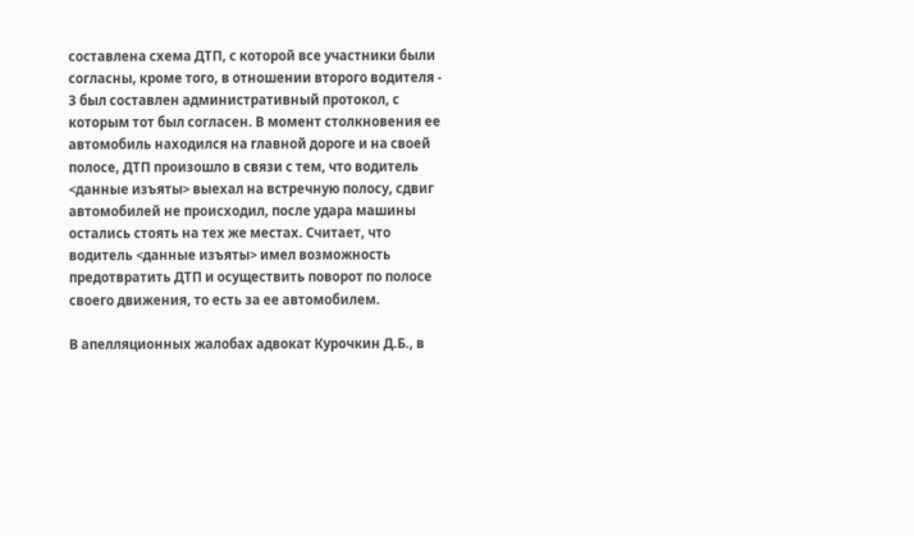составлена схема ДТП, с которой все участники были согласны, кроме того, в отношении второго водителя - З был составлен административный протокол, с которым тот был согласен. В момент столкновения ее автомобиль находился на главной дороге и на своей полосе, ДТП произошло в связи с тем, что водитель <данные изъяты> выехал на встречную полосу, сдвиг автомобилей не происходил, после удара машины остались стоять на тех же местах. Считает, что водитель <данные изъяты> имел возможность предотвратить ДТП и осуществить поворот по полосе своего движения, то есть за ее автомобилем.

В апелляционных жалобах адвокат Курочкин Д.Б., в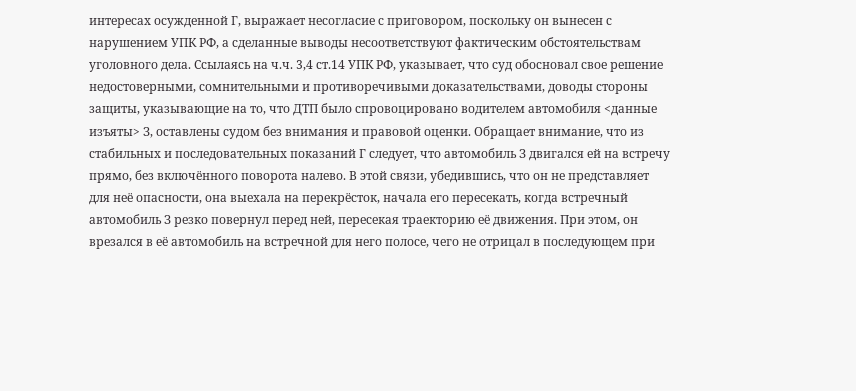интересах осужденной Г, выражает несогласие с приговором, поскольку он вынесен с нарушением УПК РФ, а сделанные выводы несоответствуют фактическим обстоятельствам уголовного дела. Ссылаясь на ч.ч. 3,4 ст.14 УПК РФ, указывает, что суд обосновал свое решение недостоверными, сомнительными и противоречивыми доказательствами, доводы стороны защиты, указывающие на то, что ДТП было спровоцировано водителем автомобиля <данные изъяты> З, оставлены судом без внимания и правовой оценки. Обращает внимание, что из стабильных и последовательных показаний Г следует, что автомобиль З двигался ей на встречу прямо, без включённого поворота налево. В этой связи, убедившись, что он не представляет для неё опасности, она выехала на перекрёсток, начала его пересекать, когда встречный автомобиль З резко повернул перед ней, пересекая траекторию её движения. При этом, он врезался в её автомобиль на встречной для него полосе, чего не отрицал в последующем при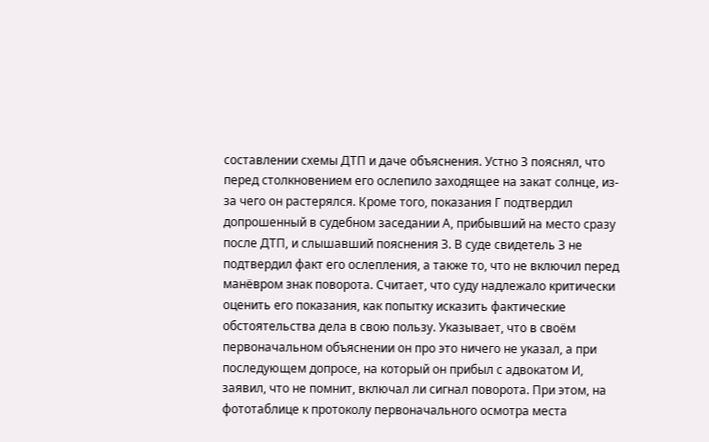составлении схемы ДТП и даче объяснения. Устно З пояснял, что перед столкновением его ослепило заходящее на закат солнце, из-за чего он растерялся. Кроме того, показания Г подтвердил допрошенный в судебном заседании А, прибывший на место сразу после ДТП, и слышавший пояснения З. В суде свидетель З не подтвердил факт его ослепления, а также то, что не включил перед манёвром знак поворота. Считает, что суду надлежало критически оценить его показания, как попытку исказить фактические обстоятельства дела в свою пользу. Указывает, что в своём первоначальном объяснении он про это ничего не указал, а при последующем допросе, на который он прибыл с адвокатом И, заявил, что не помнит, включал ли сигнал поворота. При этом, на фототаблице к протоколу первоначального осмотра места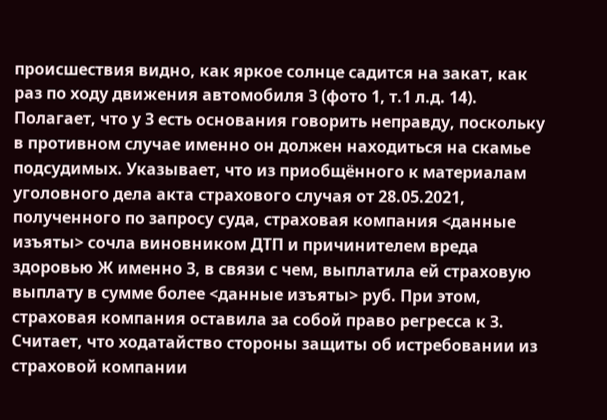происшествия видно, как яркое солнце садится на закат, как раз по ходу движения автомобиля З (фото 1, т.1 л.д. 14). Полагает, что у З есть основания говорить неправду, поскольку в противном случае именно он должен находиться на скамье подсудимых. Указывает, что из приобщённого к материалам уголовного дела акта страхового случая от 28.05.2021, полученного по запросу суда, страховая компания <данные изъяты> сочла виновником ДТП и причинителем вреда здоровью Ж именно З, в связи с чем, выплатила ей страховую выплату в сумме более <данные изъяты> руб. При этом, страховая компания оставила за собой право регресса к З. Считает, что ходатайство стороны защиты об истребовании из страховой компании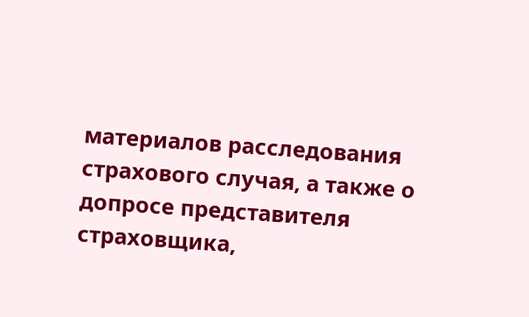материалов расследования страхового случая, а также о допросе представителя страховщика,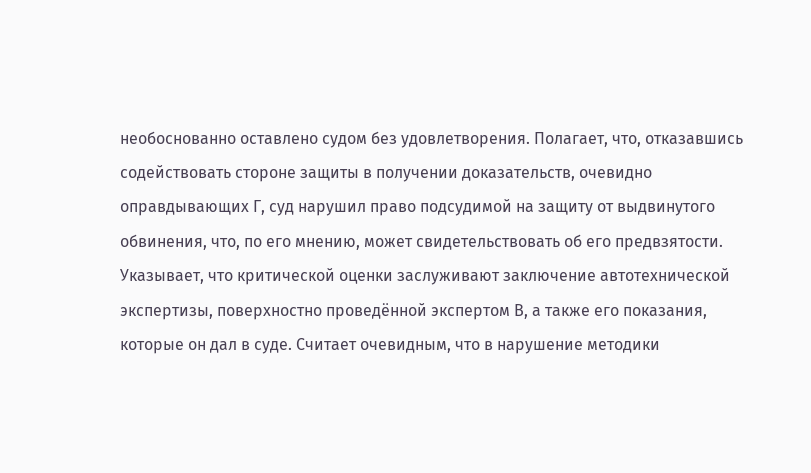необоснованно оставлено судом без удовлетворения. Полагает, что, отказавшись содействовать стороне защиты в получении доказательств, очевидно оправдывающих Г, суд нарушил право подсудимой на защиту от выдвинутого обвинения, что, по его мнению, может свидетельствовать об его предвзятости. Указывает, что критической оценки заслуживают заключение автотехнической экспертизы, поверхностно проведённой экспертом В, а также его показания, которые он дал в суде. Считает очевидным, что в нарушение методики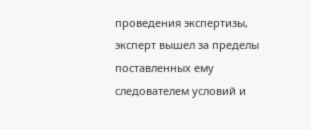проведения экспертизы, эксперт вышел за пределы поставленных ему следователем условий и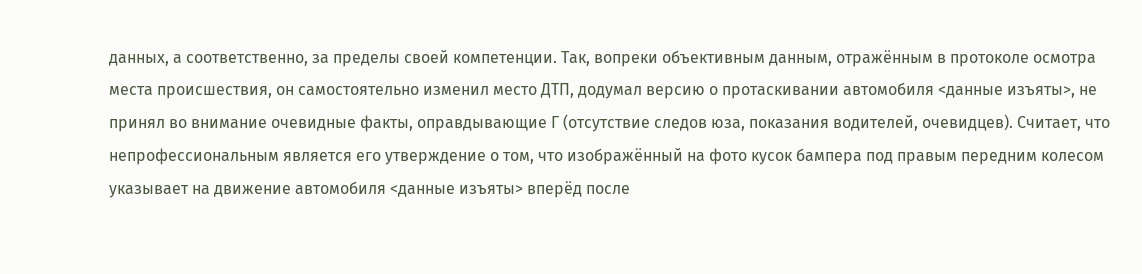данных, а соответственно, за пределы своей компетенции. Так, вопреки объективным данным, отражённым в протоколе осмотра места происшествия, он самостоятельно изменил место ДТП, додумал версию о протаскивании автомобиля <данные изъяты>, не принял во внимание очевидные факты, оправдывающие Г (отсутствие следов юза, показания водителей, очевидцев). Считает, что непрофессиональным является его утверждение о том, что изображённый на фото кусок бампера под правым передним колесом указывает на движение автомобиля <данные изъяты> вперёд после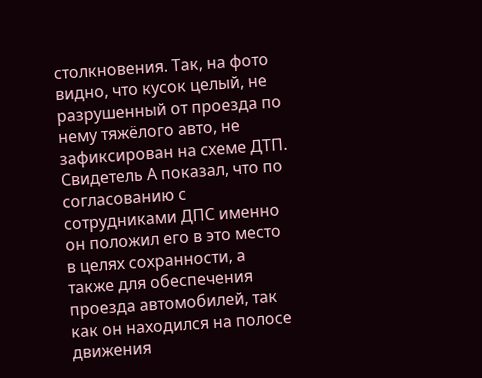столкновения. Так, на фото видно, что кусок целый, не разрушенный от проезда по нему тяжёлого авто, не зафиксирован на схеме ДТП. Свидетель А показал, что по согласованию с сотрудниками ДПС именно он положил его в это место в целях сохранности, а также для обеспечения проезда автомобилей, так как он находился на полосе движения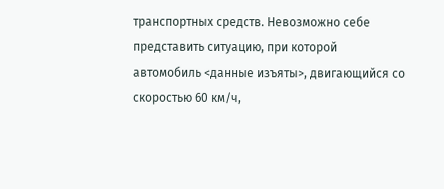транспортных средств. Невозможно себе представить ситуацию, при которой автомобиль <данные изъяты>, двигающийся со скоростью 60 км/ч,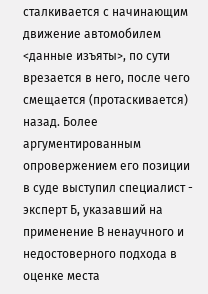сталкивается с начинающим движение автомобилем <данные изъяты>, по сути врезается в него, после чего смещается (протаскивается) назад. Более аргументированным опровержением его позиции в суде выступил специалист - эксперт Б, указавший на применение В ненаучного и недостоверного подхода в оценке места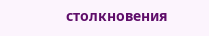столкновения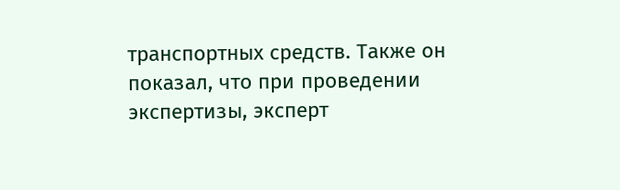транспортных средств. Также он показал, что при проведении экспертизы, эксперт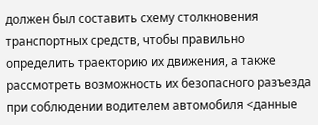должен был составить схему столкновения транспортных средств, чтобы правильно определить траекторию их движения, а также рассмотреть возможность их безопасного разъезда при соблюдении водителем автомобиля <данные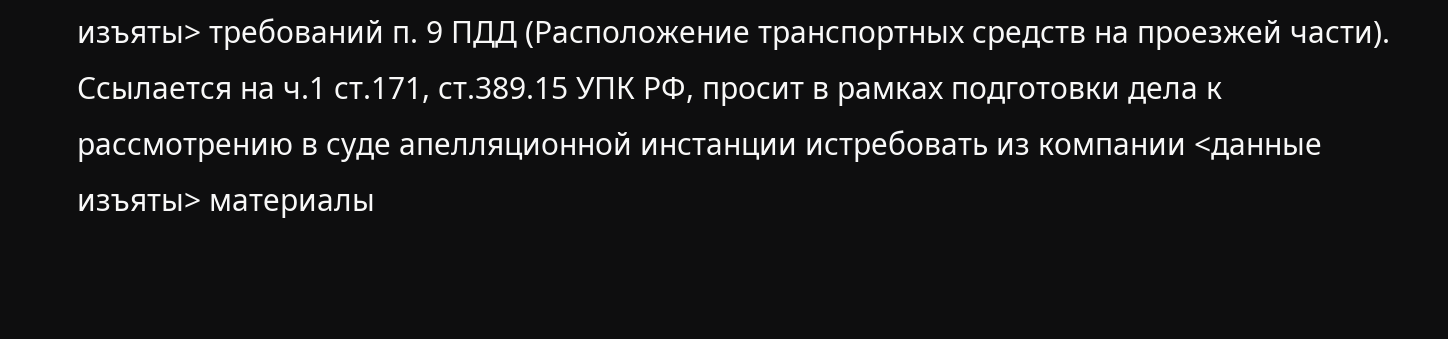изъяты> требований п. 9 ПДД (Расположение транспортных средств на проезжей части). Ссылается на ч.1 ст.171, ст.389.15 УПК РФ, просит в рамках подготовки дела к рассмотрению в суде апелляционной инстанции истребовать из компании <данные изъяты> материалы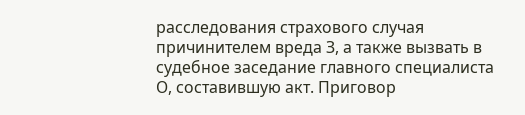расследования страхового случая причинителем вреда З, а также вызвать в судебное заседание главного специалиста О, составившую акт. Приговор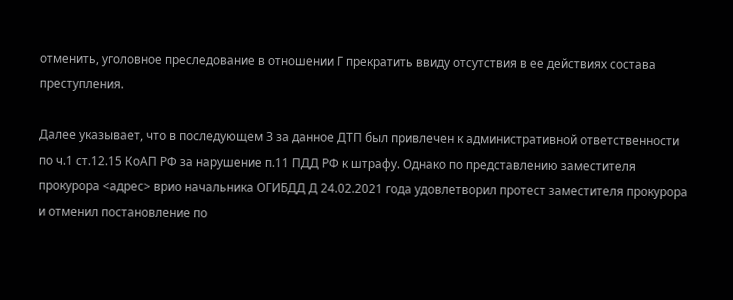отменить, уголовное преследование в отношении Г прекратить ввиду отсутствия в ее действиях состава преступления.

Далее указывает, что в последующем З за данное ДТП был привлечен к административной ответственности по ч.1 ст.12.15 КоАП РФ за нарушение п.11 ПДД РФ к штрафу. Однако по представлению заместителя прокурора <адрес> врио начальника ОГИБДД Д 24.02.2021 года удовлетворил протест заместителя прокурора и отменил постановление по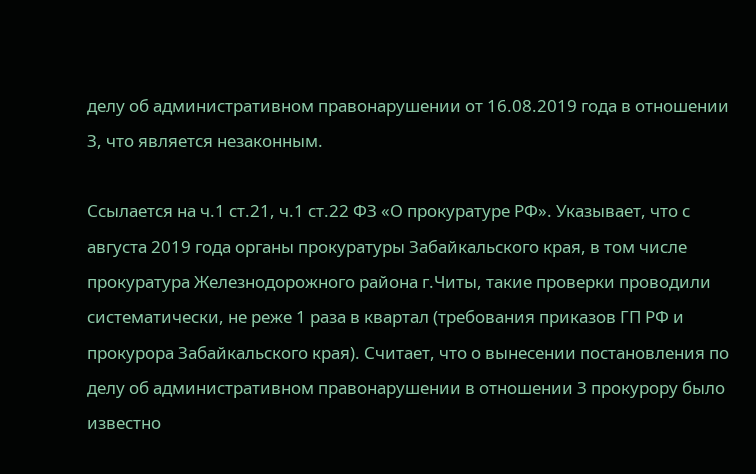делу об административном правонарушении от 16.08.2019 года в отношении З, что является незаконным.

Ссылается на ч.1 ст.21, ч.1 ст.22 ФЗ «О прокуратуре РФ». Указывает, что с августа 2019 года органы прокуратуры Забайкальского края, в том числе прокуратура Железнодорожного района г.Читы, такие проверки проводили систематически, не реже 1 раза в квартал (требования приказов ГП РФ и прокурора Забайкальского края). Считает, что о вынесении постановления по делу об административном правонарушении в отношении З прокурору было известно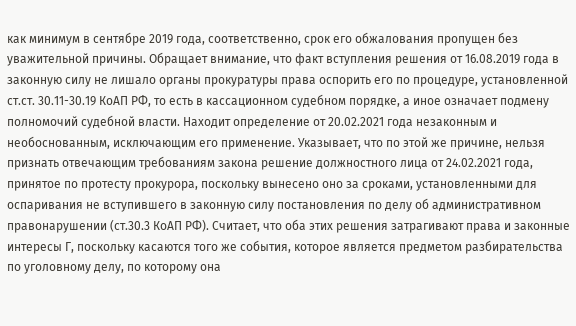как минимум в сентябре 2019 года, соответственно, срок его обжалования пропущен без уважительной причины. Обращает внимание, что факт вступления решения от 16.08.2019 года в законную силу не лишало органы прокуратуры права оспорить его по процедуре, установленной ст.ст. 30.11-30.19 КоАП РФ, то есть в кассационном судебном порядке, а иное означает подмену полномочий судебной власти. Находит определение от 20.02.2021 года незаконным и необоснованным, исключающим его применение. Указывает, что по этой же причине, нельзя признать отвечающим требованиям закона решение должностного лица от 24.02.2021 года, принятое по протесту прокурора, поскольку вынесено оно за сроками, установленными для оспаривания не вступившего в законную силу постановления по делу об административном правонарушении (ст.30.3 КоАП РФ). Считает, что оба этих решения затрагивают права и законные интересы Г, поскольку касаются того же события, которое является предметом разбирательства по уголовному делу, по которому она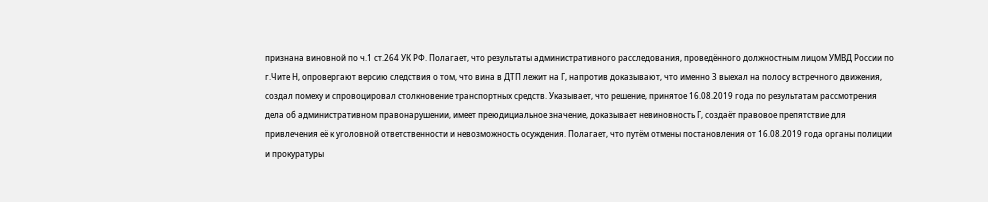признана виновной по ч.1 ст.264 УК РФ. Полагает, что результаты административного расследования, проведённого должностным лицом УМВД России по г.Чите Н, опровергают версию следствия о том, что вина в ДТП лежит на Г, напротив доказывают, что именно З выехал на полосу встречного движения, создал помеху и спровоцировал столкновение транспортных средств. Указывает, что решение, принятое 16.08.2019 года по результатам рассмотрения дела об административном правонарушении, имеет преюдициальное значение, доказывает невиновность Г, создаёт правовое препятствие для привлечения её к уголовной ответственности и невозможность осуждения. Полагает, что путём отмены постановления от 16.08.2019 года органы полиции и прокуратуры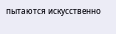пытаются искусственно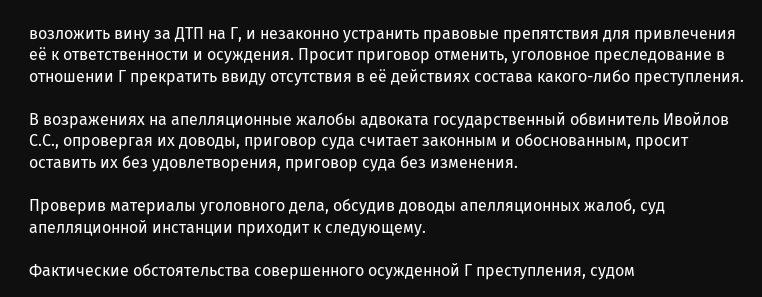возложить вину за ДТП на Г, и незаконно устранить правовые препятствия для привлечения её к ответственности и осуждения. Просит приговор отменить, уголовное преследование в отношении Г прекратить ввиду отсутствия в её действиях состава какого-либо преступления.

В возражениях на апелляционные жалобы адвоката государственный обвинитель Ивойлов С.С., опровергая их доводы, приговор суда считает законным и обоснованным, просит оставить их без удовлетворения, приговор суда без изменения.

Проверив материалы уголовного дела, обсудив доводы апелляционных жалоб, суд апелляционной инстанции приходит к следующему.

Фактические обстоятельства совершенного осужденной Г преступления, судом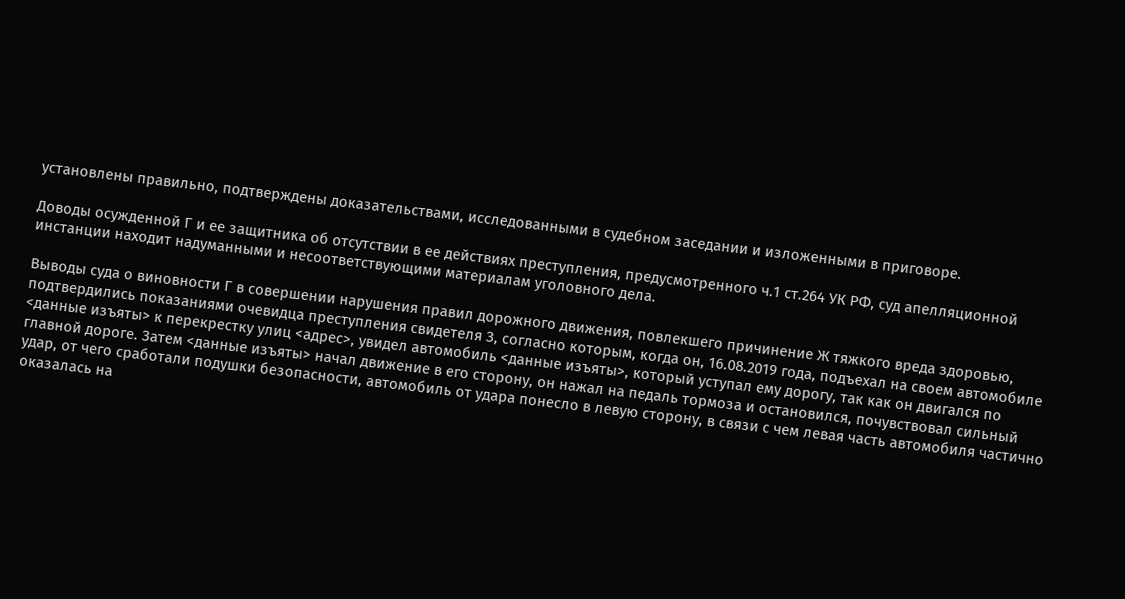установлены правильно, подтверждены доказательствами, исследованными в судебном заседании и изложенными в приговоре.

Доводы осужденной Г и ее защитника об отсутствии в ее действиях преступления, предусмотренного ч.1 ст.264 УК РФ, суд апелляционной инстанции находит надуманными и несоответствующими материалам уголовного дела.

Выводы суда о виновности Г в совершении нарушения правил дорожного движения, повлекшего причинение Ж тяжкого вреда здоровью, подтвердились показаниями очевидца преступления свидетеля З, согласно которым, когда он, 16.08.2019 года, подъехал на своем автомобиле <данные изъяты> к перекрестку улиц <адрес>, увидел автомобиль <данные изъяты>, который уступал ему дорогу, так как он двигался по главной дороге. Затем <данные изъяты> начал движение в его сторону, он нажал на педаль тормоза и остановился, почувствовал сильный удар, от чего сработали подушки безопасности, автомобиль от удара понесло в левую сторону, в связи с чем левая часть автомобиля частично оказалась на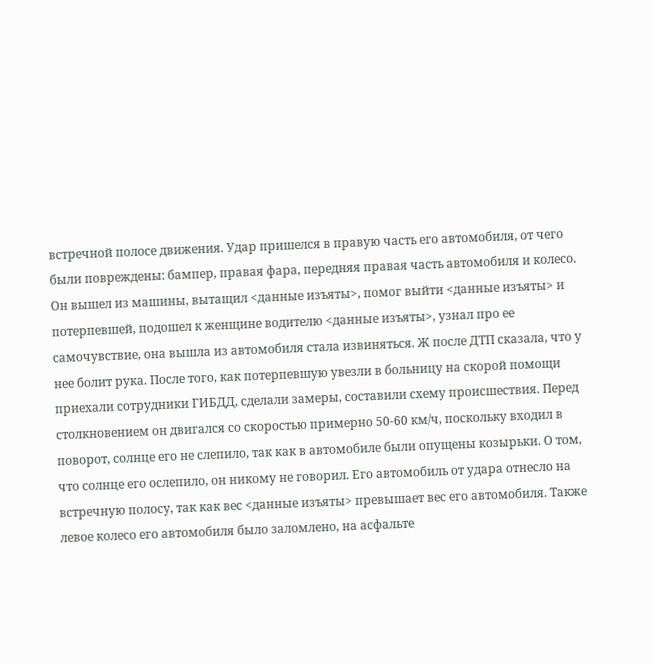встречной полосе движения. Удар пришелся в правую часть его автомобиля, от чего были повреждены: бампер, правая фара, передняя правая часть автомобиля и колесо. Он вышел из машины, вытащил <данные изъяты>, помог выйти <данные изъяты> и потерпевшей, подошел к женщине водителю <данные изъяты>, узнал про ее самочувствие, она вышла из автомобиля стала извиняться. Ж после ДТП сказала, что у нее болит рука. После того, как потерпевшую увезли в больницу на скорой помощи приехали сотрудники ГИБДД, сделали замеры, составили схему происшествия. Перед столкновением он двигался со скоростью примерно 50-60 км/ч, поскольку входил в поворот, солнце его не слепило, так как в автомобиле были опущены козырьки. О том, что солнце его ослепило, он никому не говорил. Его автомобиль от удара отнесло на встречную полосу, так как вес <данные изъяты> превышает вес его автомобиля. Также левое колесо его автомобиля было заломлено, на асфальте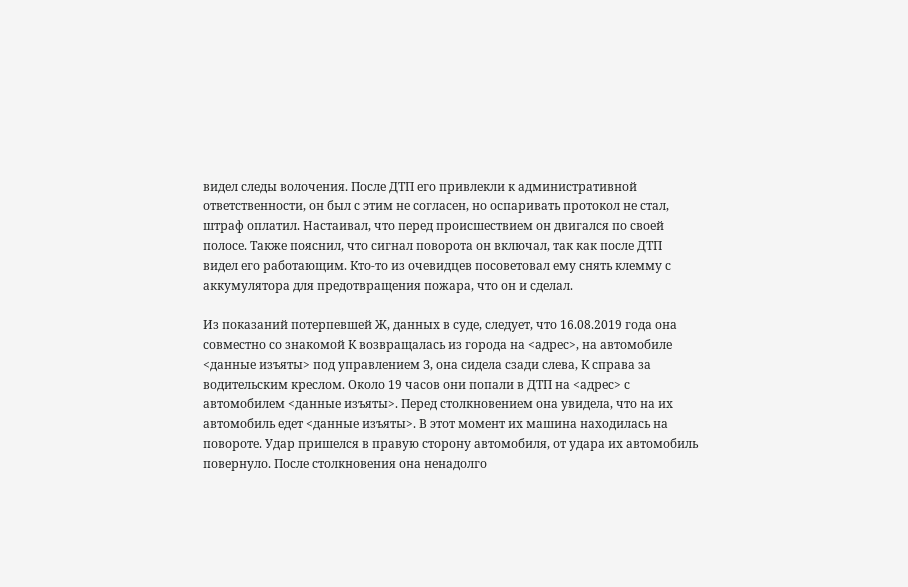видел следы волочения. После ДТП его привлекли к административной ответственности, он был с этим не согласен, но оспаривать протокол не стал, штраф оплатил. Настаивал, что перед происшествием он двигался по своей полосе. Также пояснил, что сигнал поворота он включал, так как после ДТП видел его работающим. Кто-то из очевидцев посоветовал ему снять клемму с аккумулятора для предотвращения пожара, что он и сделал.

Из показаний потерпевшей Ж, данных в суде, следует, что 16.08.2019 года она совместно со знакомой К возвращалась из города на <адрес>, на автомобиле <данные изъяты> под управлением З, она сидела сзади слева, К справа за водительским креслом. Около 19 часов они попали в ДТП на <адрес> с автомобилем <данные изъяты>. Перед столкновением она увидела, что на их автомобиль едет <данные изъяты>. В этот момент их машина находилась на повороте. Удар пришелся в правую сторону автомобиля, от удара их автомобиль повернуло. После столкновения она ненадолго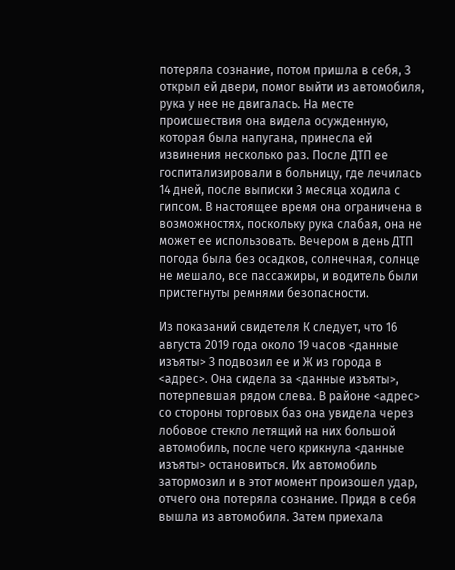потеряла сознание, потом пришла в себя, З открыл ей двери, помог выйти из автомобиля, рука у нее не двигалась. На месте происшествия она видела осужденную, которая была напугана, принесла ей извинения несколько раз. После ДТП ее госпитализировали в больницу, где лечилась 14 дней, после выписки 3 месяца ходила с гипсом. В настоящее время она ограничена в возможностях, поскольку рука слабая, она не может ее использовать. Вечером в день ДТП погода была без осадков, солнечная, солнце не мешало, все пассажиры, и водитель были пристегнуты ремнями безопасности.

Из показаний свидетеля К следует, что 16 августа 2019 года около 19 часов <данные изъяты> З подвозил ее и Ж из города в <адрес>. Она сидела за <данные изъяты>, потерпевшая рядом слева. В районе <адрес> со стороны торговых баз она увидела через лобовое стекло летящий на них большой автомобиль, после чего крикнула <данные изъяты> остановиться. Их автомобиль затормозил и в этот момент произошел удар, отчего она потеряла сознание. Придя в себя вышла из автомобиля. Затем приехала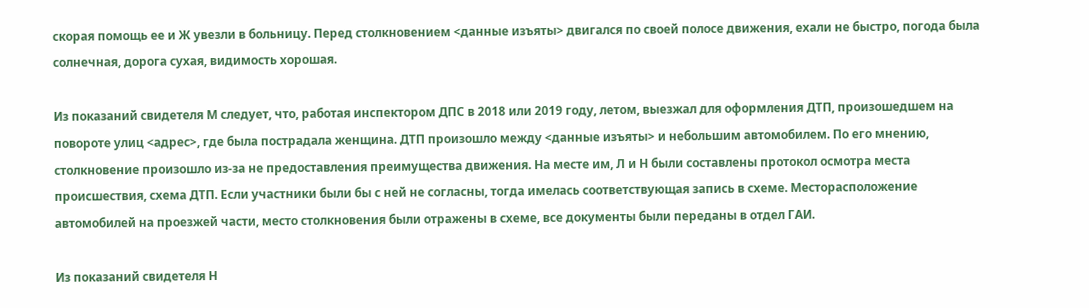скорая помощь ее и Ж увезли в больницу. Перед столкновением <данные изъяты> двигался по своей полосе движения, ехали не быстро, погода была солнечная, дорога сухая, видимость хорошая.

Из показаний свидетеля М следует, что, работая инспектором ДПС в 2018 или 2019 году, летом, выезжал для оформления ДТП, произошедшем на повороте улиц <адрес>, где была пострадала женщина. ДТП произошло между <данные изъяты> и небольшим автомобилем. По его мнению, столкновение произошло из-за не предоставления преимущества движения. На месте им, Л и Н были составлены протокол осмотра места происшествия, схема ДТП. Если участники были бы с ней не согласны, тогда имелась соответствующая запись в схеме. Месторасположение автомобилей на проезжей части, место столкновения были отражены в схеме, все документы были переданы в отдел ГАИ.

Из показаний свидетеля Н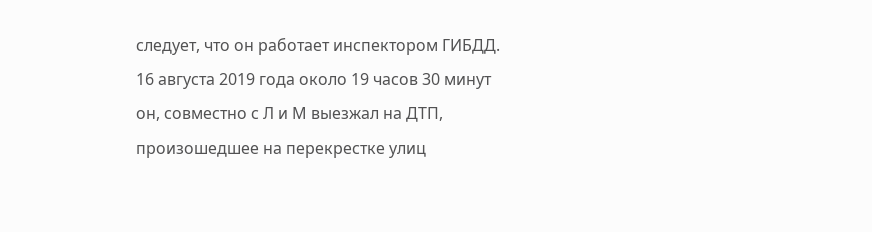следует, что он работает инспектором ГИБДД. 16 августа 2019 года около 19 часов 30 минут он, совместно с Л и М выезжал на ДТП, произошедшее на перекрестке улиц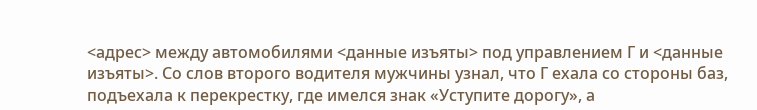<адрес> между автомобилями <данные изъяты> под управлением Г и <данные изъяты>. Со слов второго водителя мужчины узнал, что Г ехала со стороны баз, подъехала к перекрестку, где имелся знак «Уступите дорогу», а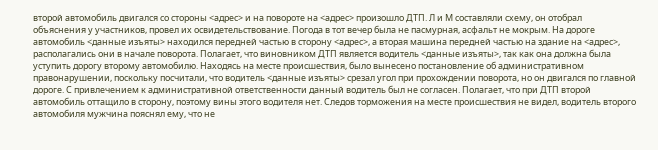второй автомобиль двигался со стороны <адрес> и на повороте на <адрес> произошло ДТП. Л и М составляли схему, он отобрал объяснения у участников, провел их освидетельствование. Погода в тот вечер была не пасмурная, асфальт не мокрым. На дороге автомобиль <данные изъяты> находился передней частью в сторону <адрес>, а вторая машина передней частью на здание на <адрес>, располагались они в начале поворота. Полагает, что виновником ДТП является водитель <данные изъяты>, так как она должна была уступить дорогу второму автомобилю. Находясь на месте происшествия, было вынесено постановление об административном правонарушении, поскольку посчитали, что водитель <данные изъяты> срезал угол при прохождении поворота, но он двигался по главной дороге. С привлечением к административной ответственности данный водитель был не согласен. Полагает, что при ДТП второй автомобиль оттащило в сторону, поэтому вины этого водителя нет. Следов торможения на месте происшествия не видел, водитель второго автомобиля мужчина пояснял ему, что не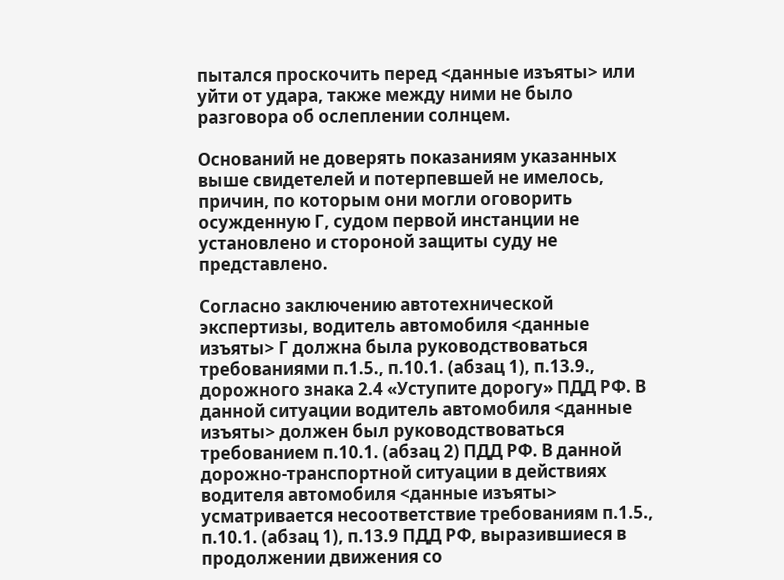пытался проскочить перед <данные изъяты> или уйти от удара, также между ними не было разговора об ослеплении солнцем.

Оснований не доверять показаниям указанных выше свидетелей и потерпевшей не имелось, причин, по которым они могли оговорить осужденную Г, судом первой инстанции не установлено и стороной защиты суду не представлено.

Согласно заключению автотехнической экспертизы, водитель автомобиля <данные изъяты> Г должна была руководствоваться требованиями п.1.5., п.10.1. (абзац 1), п.13.9., дорожного знака 2.4 «Уступите дорогу» ПДД РФ. В данной ситуации водитель автомобиля <данные изъяты> должен был руководствоваться требованием п.10.1. (абзац 2) ПДД РФ. В данной дорожно-транспортной ситуации в действиях водителя автомобиля <данные изъяты> усматривается несоответствие требованиям п.1.5., п.10.1. (абзац 1), п.13.9 ПДД РФ, выразившиеся в продолжении движения со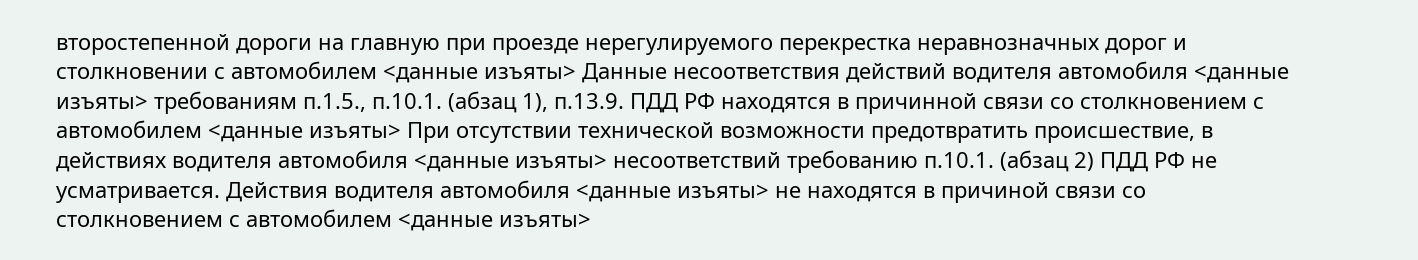второстепенной дороги на главную при проезде нерегулируемого перекрестка неравнозначных дорог и столкновении с автомобилем <данные изъяты> Данные несоответствия действий водителя автомобиля <данные изъяты> требованиям п.1.5., п.10.1. (абзац 1), п.13.9. ПДД РФ находятся в причинной связи со столкновением с автомобилем <данные изъяты> При отсутствии технической возможности предотвратить происшествие, в действиях водителя автомобиля <данные изъяты> несоответствий требованию п.10.1. (абзац 2) ПДД РФ не усматривается. Действия водителя автомобиля <данные изъяты> не находятся в причиной связи со столкновением с автомобилем <данные изъяты>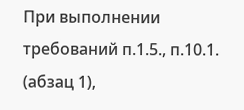При выполнении требований п.1.5., п.10.1. (абзац 1),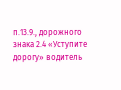п.13.9., дорожного знака 2.4 «Уступите дорогу» водитель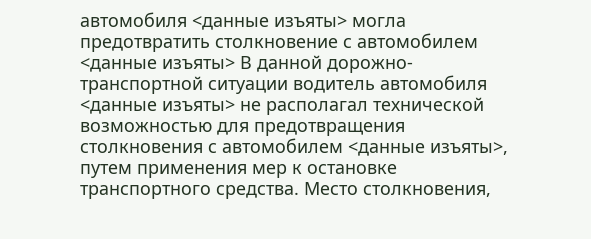автомобиля <данные изъяты> могла предотвратить столкновение с автомобилем <данные изъяты> В данной дорожно-транспортной ситуации водитель автомобиля <данные изъяты> не располагал технической возможностью для предотвращения столкновения с автомобилем <данные изъяты>, путем применения мер к остановке транспортного средства. Место столкновения,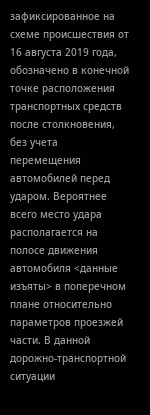зафиксированное на схеме происшествия от 16 августа 2019 года, обозначено в конечной точке расположения транспортных средств после столкновения, без учета перемещения автомобилей перед ударом. Вероятнее всего место удара располагается на полосе движения автомобиля <данные изъяты> в поперечном плане относительно параметров проезжей части. В данной дорожно-транспортной ситуации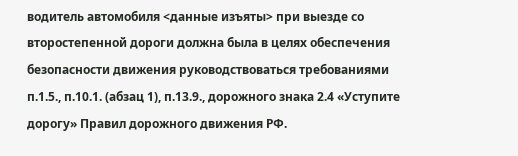водитель автомобиля <данные изъяты> при выезде со второстепенной дороги должна была в целях обеспечения безопасности движения руководствоваться требованиями п.1.5., п.10.1. (абзац 1), п.13.9., дорожного знака 2.4 «Уступите дорогу» Правил дорожного движения РФ.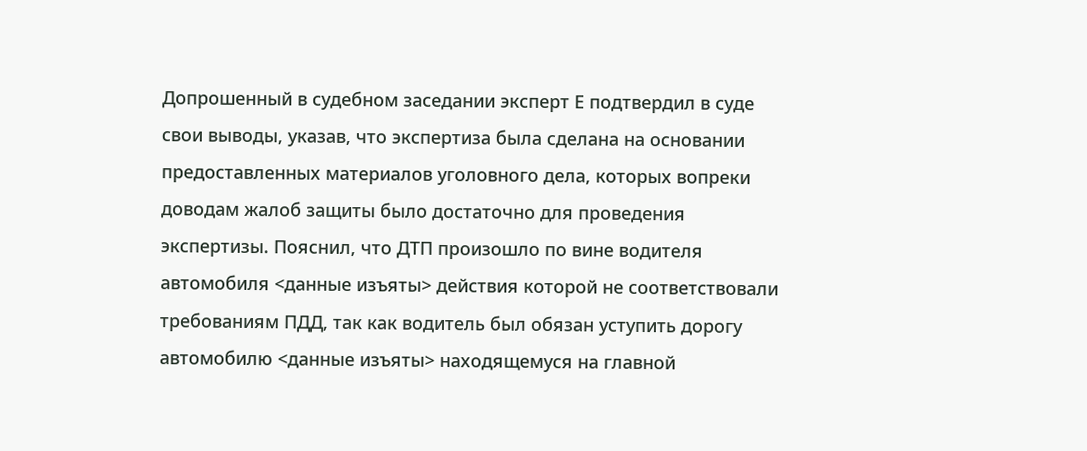Допрошенный в судебном заседании эксперт Е подтвердил в суде свои выводы, указав, что экспертиза была сделана на основании предоставленных материалов уголовного дела, которых вопреки доводам жалоб защиты было достаточно для проведения экспертизы. Пояснил, что ДТП произошло по вине водителя автомобиля <данные изъяты> действия которой не соответствовали требованиям ПДД, так как водитель был обязан уступить дорогу автомобилю <данные изъяты> находящемуся на главной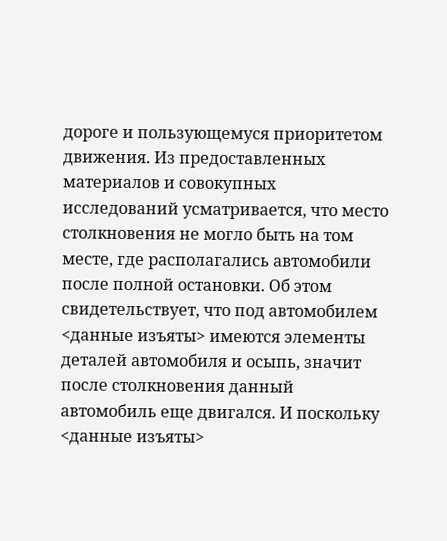дороге и пользующемуся приоритетом движения. Из предоставленных материалов и совокупных исследований усматривается, что место столкновения не могло быть на том месте, где располагались автомобили после полной остановки. Об этом свидетельствует, что под автомобилем <данные изъяты> имеются элементы деталей автомобиля и осыпь, значит после столкновения данный автомобиль еще двигался. И поскольку <данные изъяты>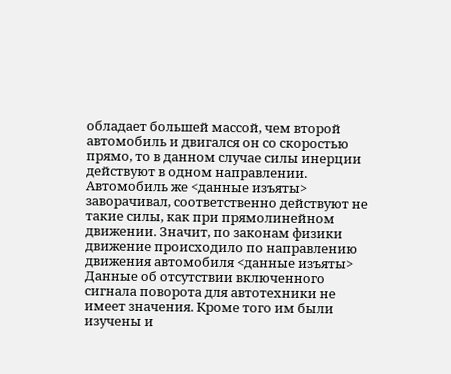обладает большей массой, чем второй автомобиль и двигался он со скоростью прямо, то в данном случае силы инерции действуют в одном направлении. Автомобиль же <данные изъяты> заворачивал, соответственно действуют не такие силы, как при прямолинейном движении. Значит, по законам физики движение происходило по направлению движения автомобиля <данные изъяты> Данные об отсутствии включенного сигнала поворота для автотехники не имеет значения. Кроме того им были изучены и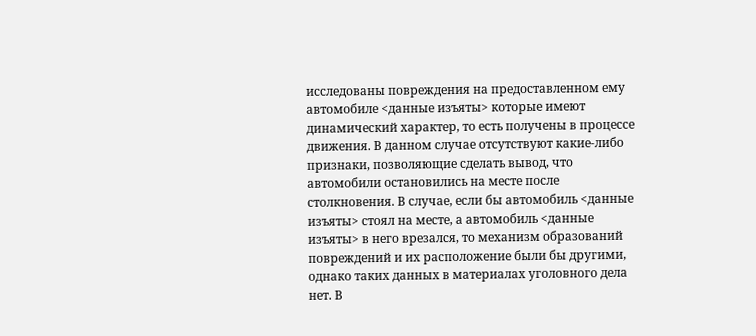исследованы повреждения на предоставленном ему автомобиле <данные изъяты> которые имеют динамический характер, то есть получены в процессе движения. В данном случае отсутствуют какие-либо признаки, позволяющие сделать вывод, что автомобили остановились на месте после столкновения. В случае, если бы автомобиль <данные изъяты> стоял на месте, а автомобиль <данные изъяты> в него врезался, то механизм образований повреждений и их расположение были бы другими, однако таких данных в материалах уголовного дела нет. В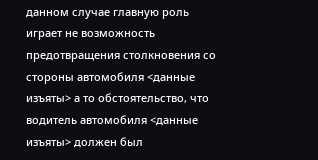данном случае главную роль играет не возможность предотвращения столкновения со стороны автомобиля <данные изъяты> а то обстоятельство, что водитель автомобиля <данные изъяты> должен был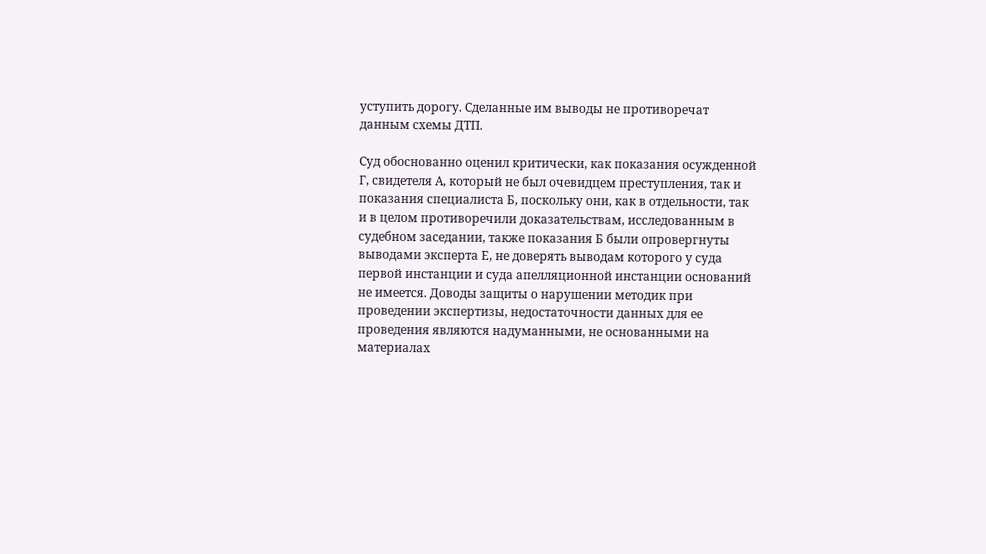уступить дорогу. Сделанные им выводы не противоречат данным схемы ДТП.

Суд обоснованно оценил критически, как показания осужденной Г, свидетеля А, который не был очевидцем преступления, так и показания специалиста Б, поскольку они, как в отдельности, так и в целом противоречили доказательствам, исследованным в судебном заседании, также показания Б были опровергнуты выводами эксперта Е, не доверять выводам которого у суда первой инстанции и суда апелляционной инстанции оснований не имеется. Доводы защиты о нарушении методик при проведении экспертизы, недостаточности данных для ее проведения являются надуманными, не основанными на материалах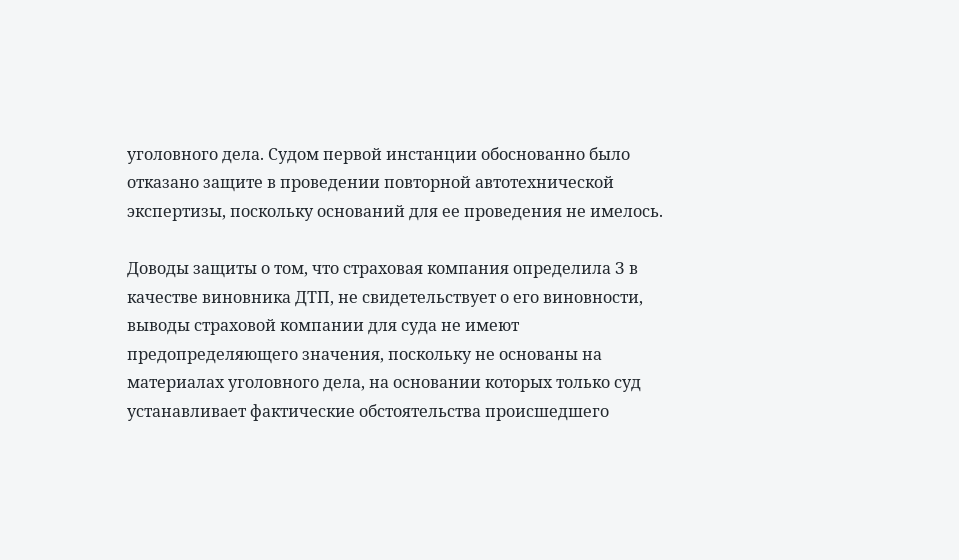уголовного дела. Судом первой инстанции обоснованно было отказано защите в проведении повторной автотехнической экспертизы, поскольку оснований для ее проведения не имелось.

Доводы защиты о том, что страховая компания определила З в качестве виновника ДТП, не свидетельствует о его виновности, выводы страховой компании для суда не имеют предопределяющего значения, поскольку не основаны на материалах уголовного дела, на основании которых только суд устанавливает фактические обстоятельства происшедшего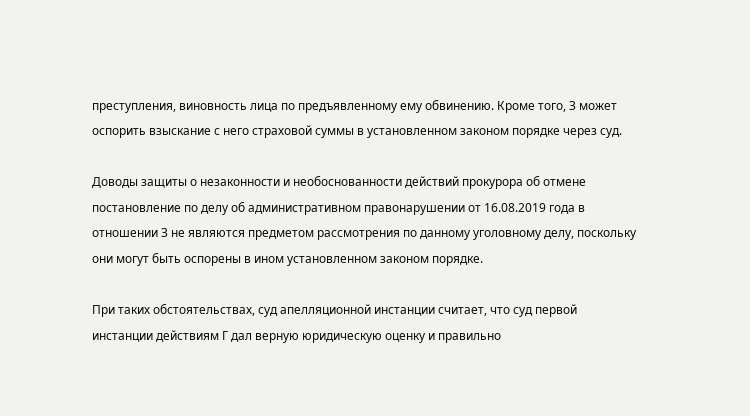преступления, виновность лица по предъявленному ему обвинению. Кроме того, З может оспорить взыскание с него страховой суммы в установленном законом порядке через суд.

Доводы защиты о незаконности и необоснованности действий прокурора об отмене постановление по делу об административном правонарушении от 16.08.2019 года в отношении З не являются предметом рассмотрения по данному уголовному делу, поскольку они могут быть оспорены в ином установленном законом порядке.

При таких обстоятельствах, суд апелляционной инстанции считает, что суд первой инстанции действиям Г дал верную юридическую оценку и правильно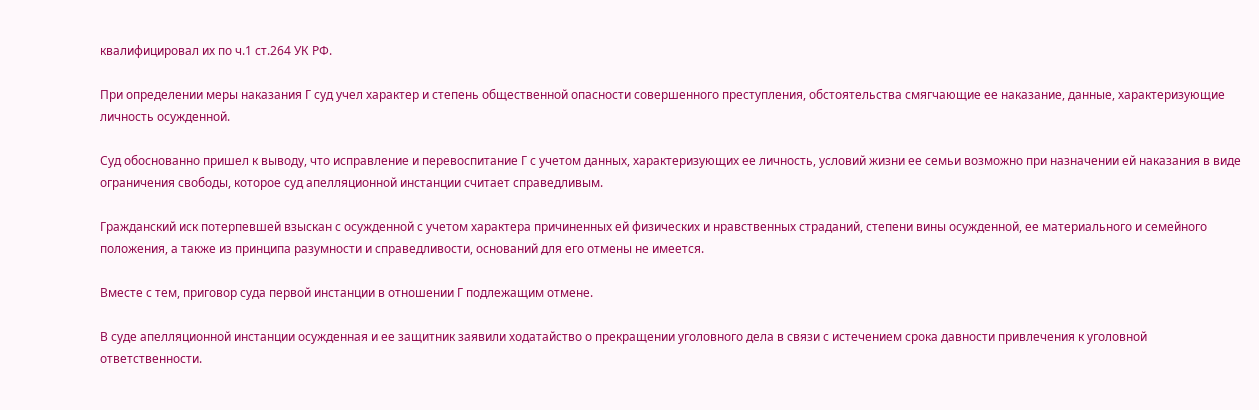квалифицировал их по ч.1 ст.264 УК РФ.

При определении меры наказания Г суд учел характер и степень общественной опасности совершенного преступления, обстоятельства смягчающие ее наказание, данные, характеризующие личность осужденной.

Суд обоснованно пришел к выводу, что исправление и перевоспитание Г с учетом данных, характеризующих ее личность, условий жизни ее семьи возможно при назначении ей наказания в виде ограничения свободы, которое суд апелляционной инстанции считает справедливым.

Гражданский иск потерпевшей взыскан с осужденной с учетом характера причиненных ей физических и нравственных страданий, степени вины осужденной, ее материального и семейного положения, а также из принципа разумности и справедливости, оснований для его отмены не имеется.

Вместе с тем, приговор суда первой инстанции в отношении Г подлежащим отмене.

В суде апелляционной инстанции осужденная и ее защитник заявили ходатайство о прекращении уголовного дела в связи с истечением срока давности привлечения к уголовной ответственности.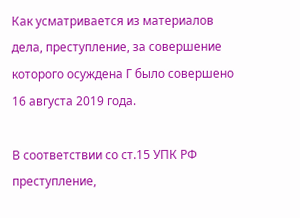Как усматривается из материалов дела, преступление, за совершение которого осуждена Г было совершено 16 августа 2019 года.

В соответствии со ст.15 УПК РФ преступление,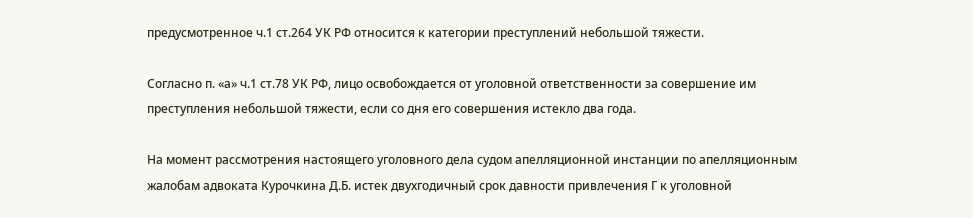предусмотренное ч.1 ст.264 УК РФ относится к категории преступлений небольшой тяжести.

Согласно п. «а» ч.1 ст.78 УК РФ, лицо освобождается от уголовной ответственности за совершение им преступления небольшой тяжести, если со дня его совершения истекло два года.

На момент рассмотрения настоящего уголовного дела судом апелляционной инстанции по апелляционным жалобам адвоката Курочкина Д.Б. истек двухгодичный срок давности привлечения Г к уголовной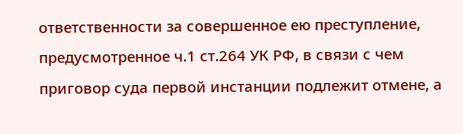ответственности за совершенное ею преступление, предусмотренное ч.1 ст.264 УК РФ, в связи с чем приговор суда первой инстанции подлежит отмене, а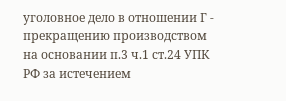уголовное дело в отношении Г - прекращению производством на основании п.3 ч.1 ст.24 УПК РФ за истечением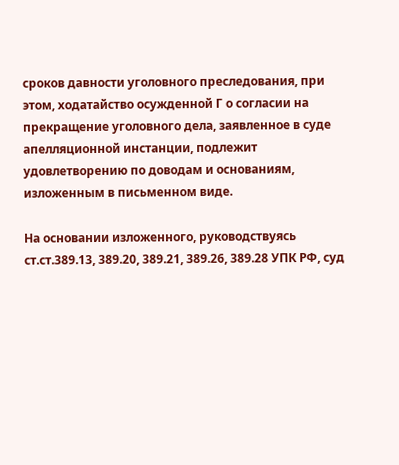сроков давности уголовного преследования, при этом, ходатайство осужденной Г о согласии на прекращение уголовного дела, заявленное в суде апелляционной инстанции, подлежит удовлетворению по доводам и основаниям, изложенным в письменном виде.

На основании изложенного, руководствуясь ст.ст.389.13, 389.20, 389.21, 389.26, 389.28 УПК РФ, суд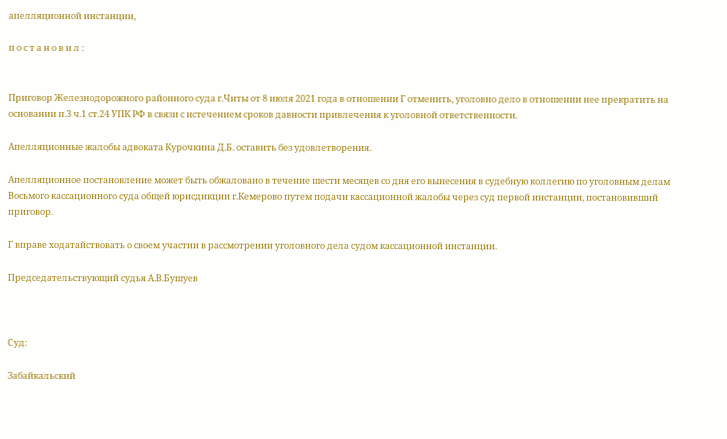апелляционной инстанции,

п о с т а н о в и л :


Приговор Железнодорожного районного суда г.Читы от 8 июля 2021 года в отношении Г отменить, уголовно дело в отношении нее прекратить на основании п.3 ч.1 ст.24 УПК РФ в связи с истечением сроков давности привлечения к уголовной ответственности.

Апелляционные жалобы адвоката Курочкина Д.Б. оставить без удовлетворения.

Апелляционное постановление может быть обжаловано в течение шести месяцев со дня его вынесения в судебную коллегию по уголовным делам Восьмого кассационного суда общей юрисдикции г.Кемерово путем подачи кассационной жалобы через суд первой инстанции, постановивший приговор.

Г вправе ходатайствовать о своем участии в рассмотрении уголовного дела судом кассационной инстанции.

Председательствующий судья А.В.Бушуев



Суд:

Забайкальский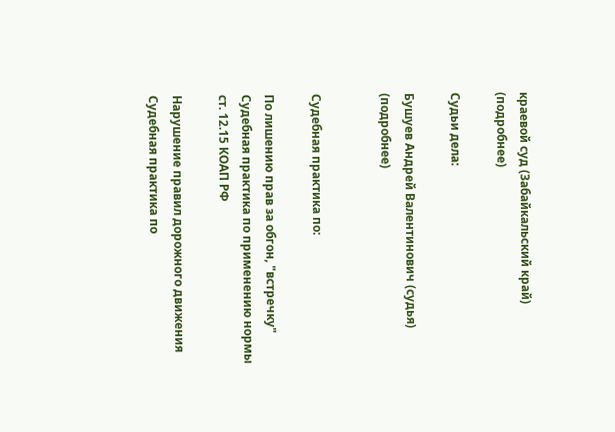краевой суд (Забайкальский край) (подробнее)

Судьи дела:

Бушуев Андрей Валентинович (судья) (подробнее)


Судебная практика по:

По лишению прав за обгон, "встречку"
Судебная практика по применению нормы ст. 12.15 КОАП РФ

Нарушение правил дорожного движения
Судебная практика по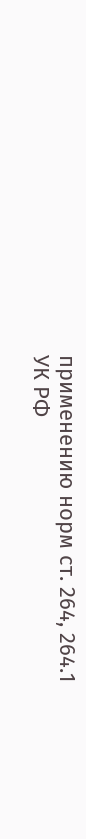применению норм ст. 264, 264.1 УК РФ